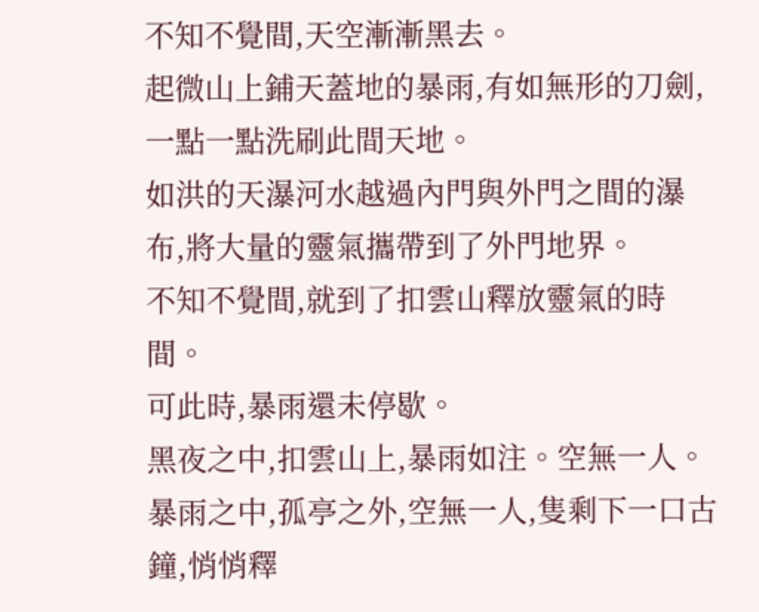不知不覺間,天空漸漸黑去。
起微山上鋪天蓋地的暴雨,有如無形的刀劍,一點一點洗刷此間天地。
如洪的天瀑河水越過內門與外門之間的瀑布,將大量的靈氣攜帶到了外門地界。
不知不覺間,就到了扣雲山釋放靈氣的時間。
可此時,暴雨還未停歇。
黑夜之中,扣雲山上,暴雨如注。空無一人。
暴雨之中,孤亭之外,空無一人,隻剩下一口古鐘,悄悄釋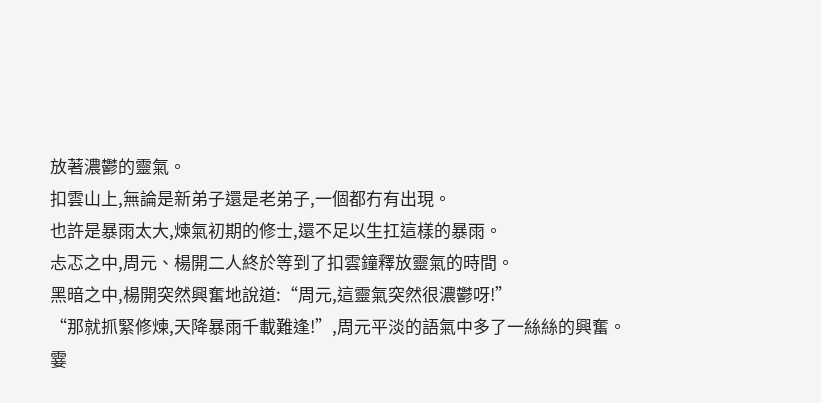放著濃鬱的靈氣。
扣雲山上,無論是新弟子還是老弟子,一個都冇有出現。
也許是暴雨太大,煉氣初期的修士,還不足以生扛這樣的暴雨。
忐忑之中,周元、楊開二人終於等到了扣雲鐘釋放靈氣的時間。
黑暗之中,楊開突然興奮地說道:“周元,這靈氣突然很濃鬱呀!”
“那就抓緊修煉,天降暴雨千載難逢!”,周元平淡的語氣中多了一絲絲的興奮。
霎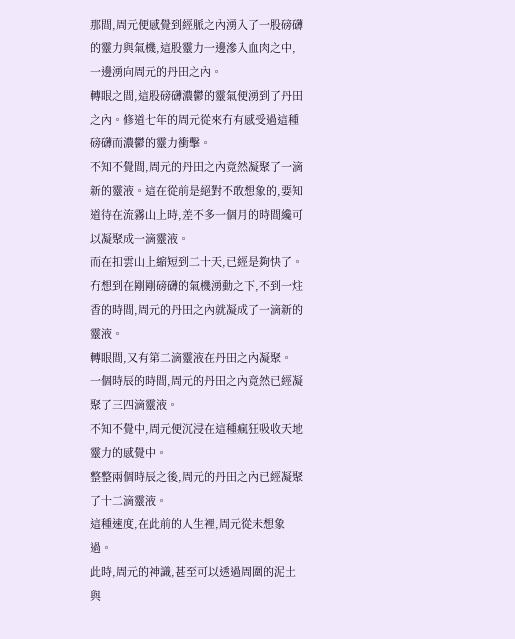那間,周元便感覺到經脈之內湧入了一股磅礴的靈力與氣機,這股靈力一邊滲入血肉之中,一邊湧向周元的丹田之內。
轉眼之間,這股磅礴濃鬱的靈氣便湧到了丹田之內。修道七年的周元從來冇有感受過這種磅礴而濃鬱的靈力衝擊。
不知不覺間,周元的丹田之內竟然凝聚了一滴新的靈液。這在從前是絕對不敢想象的,要知道待在流霧山上時,差不多一個月的時間纔可以凝聚成一滴靈液。
而在扣雲山上縮短到二十天,已經是夠快了。
冇想到在剛剛磅礴的氣機湧動之下,不到一炷香的時間,周元的丹田之內就凝成了一滴新的靈液。
轉眼間,又有第二滴靈液在丹田之內凝聚。
一個時辰的時間,周元的丹田之內竟然已經凝聚了三四滴靈液。
不知不覺中,周元便沉浸在這種瘋狂吸收天地靈力的感覺中。
整整兩個時辰之後,周元的丹田之內已經凝聚了十二滴靈液。
這種速度,在此前的人生裡,周元從未想象過。
此時,周元的神識,甚至可以透過周圍的泥土與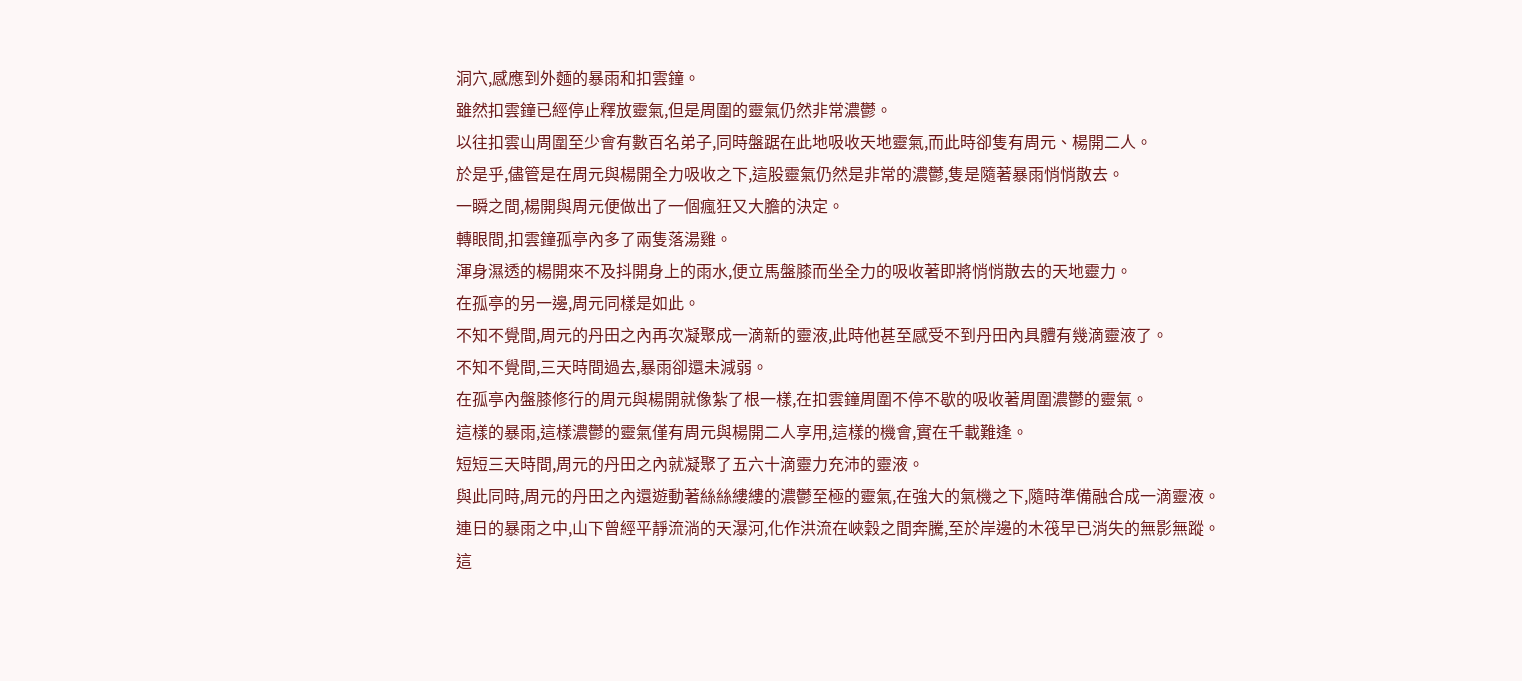洞穴,感應到外麵的暴雨和扣雲鐘。
雖然扣雲鐘已經停止釋放靈氣,但是周圍的靈氣仍然非常濃鬱。
以往扣雲山周圍至少會有數百名弟子,同時盤踞在此地吸收天地靈氣,而此時卻隻有周元、楊開二人。
於是乎,儘管是在周元與楊開全力吸收之下,這股靈氣仍然是非常的濃鬱,隻是隨著暴雨悄悄散去。
一瞬之間,楊開與周元便做出了一個瘋狂又大膽的決定。
轉眼間,扣雲鐘孤亭內多了兩隻落湯雞。
渾身濕透的楊開來不及抖開身上的雨水,便立馬盤膝而坐全力的吸收著即將悄悄散去的天地靈力。
在孤亭的另一邊,周元同樣是如此。
不知不覺間,周元的丹田之內再次凝聚成一滴新的靈液,此時他甚至感受不到丹田內具體有幾滴靈液了。
不知不覺間,三天時間過去,暴雨卻還未減弱。
在孤亭內盤膝修行的周元與楊開就像紮了根一樣,在扣雲鐘周圍不停不歇的吸收著周圍濃鬱的靈氣。
這樣的暴雨,這樣濃鬱的靈氣僅有周元與楊開二人享用,這樣的機會,實在千載難逢。
短短三天時間,周元的丹田之內就凝聚了五六十滴靈力充沛的靈液。
與此同時,周元的丹田之內還遊動著絲絲縷縷的濃鬱至極的靈氣,在強大的氣機之下,隨時準備融合成一滴靈液。
連日的暴雨之中,山下曾經平靜流淌的天瀑河,化作洪流在峽穀之間奔騰,至於岸邊的木筏早已消失的無影無蹤。
這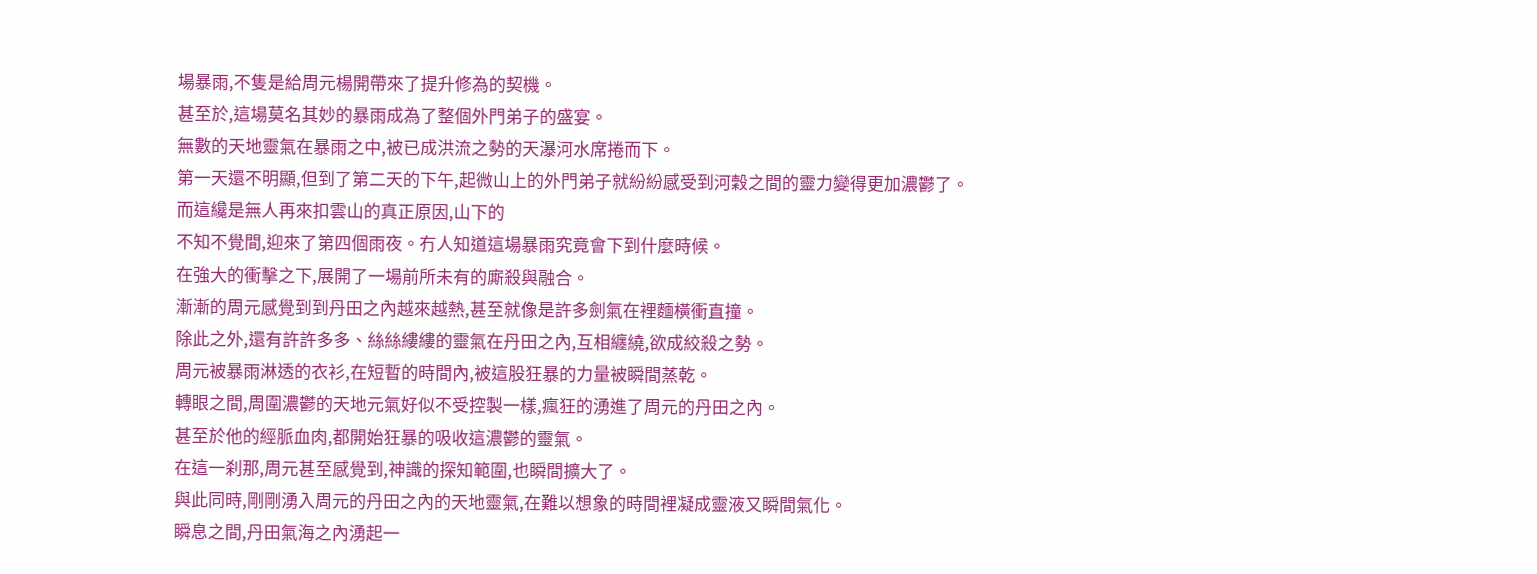場暴雨,不隻是給周元楊開帶來了提升修為的契機。
甚至於,這場莫名其妙的暴雨成為了整個外門弟子的盛宴。
無數的天地靈氣在暴雨之中,被已成洪流之勢的天瀑河水席捲而下。
第一天還不明顯,但到了第二天的下午,起微山上的外門弟子就紛紛感受到河穀之間的靈力變得更加濃鬱了。
而這纔是無人再來扣雲山的真正原因,山下的
不知不覺間,迎來了第四個雨夜。冇人知道這場暴雨究竟會下到什麼時候。
在強大的衝擊之下,展開了一場前所未有的廝殺與融合。
漸漸的周元感覺到到丹田之內越來越熱,甚至就像是許多劍氣在裡麵橫衝直撞。
除此之外,還有許許多多、絲絲縷縷的靈氣在丹田之內,互相纏繞,欲成絞殺之勢。
周元被暴雨淋透的衣衫,在短暫的時間內,被這股狂暴的力量被瞬間蒸乾。
轉眼之間,周圍濃鬱的天地元氣好似不受控製一樣,瘋狂的湧進了周元的丹田之內。
甚至於他的經脈血肉,都開始狂暴的吸收這濃鬱的靈氣。
在這一刹那,周元甚至感覺到,神識的探知範圍,也瞬間擴大了。
與此同時,剛剛湧入周元的丹田之內的天地靈氣,在難以想象的時間裡凝成靈液又瞬間氣化。
瞬息之間,丹田氣海之內湧起一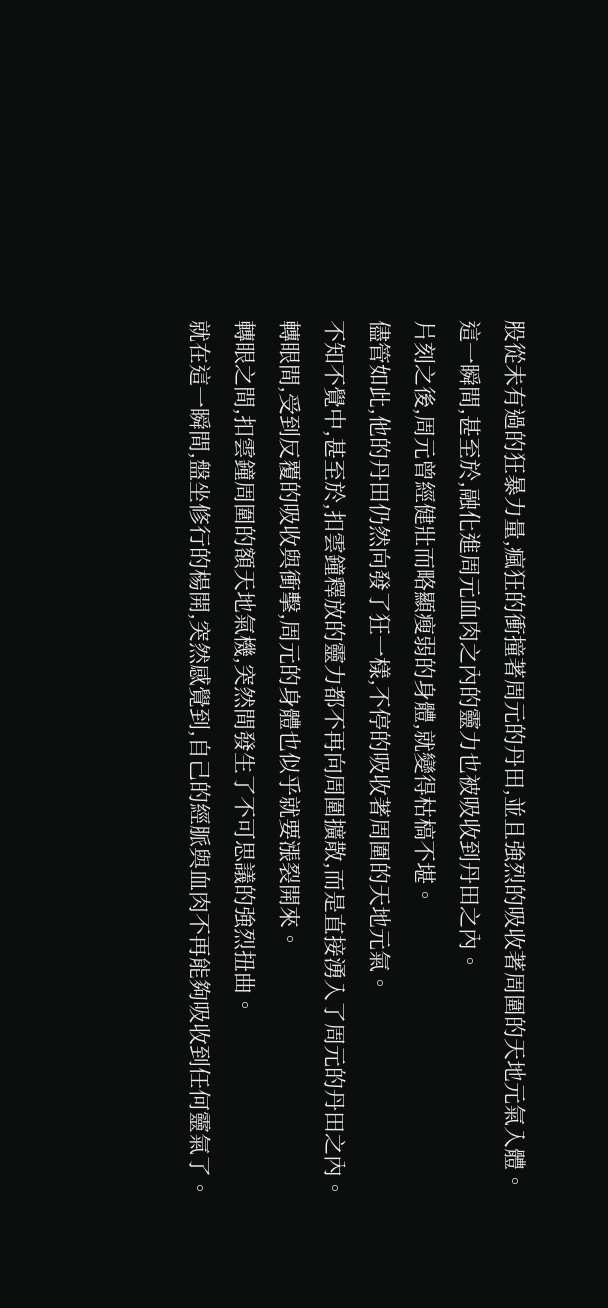股從未有過的狂暴力量,瘋狂的衝撞著周元的丹田,並且強烈的吸收著周圍的天地元氣入體。
這一瞬間,甚至於,融化進周元血肉之內的靈力也被吸收到丹田之內。
片刻之後,周元曾經健壯而略顯瘦弱的身體,就變得枯槁不堪。
儘管如此,他的丹田仍然向發了狂一樣,不停的吸收著周圍的天地元氣。
不知不覺中,甚至於,扣雲鐘釋放的靈力都不再向周圍擴散,而是直接湧入了周元的丹田之內。
轉眼間,受到反覆的吸收與衝擊,周元的身體也似乎就要漲裂開來。
轉眼之間,扣雲鐘周圍的額天地氣機,突然間發生了不可思議的強烈扭曲。
就在這一瞬間,盤坐修行的楊開,突然感覺到,自己的經脈與血肉不再能夠吸收到任何靈氣了。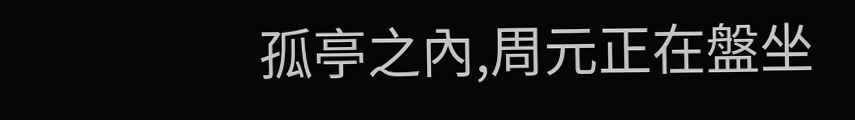孤亭之內,周元正在盤坐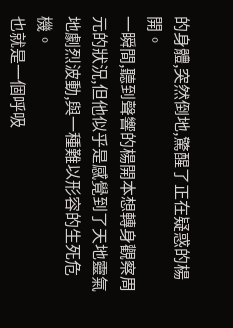的身體,突然倒地,驚醒了正在疑惑的楊開。
一瞬間,聽到聲響的楊開本想轉身觀察周元的狀況,但他似乎是感覺到了天地靈氣地劇烈波動,與一種難以形容的生死危機。
也就是一個呼吸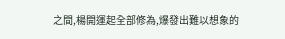之間,楊開運起全部修為,爆發出難以想象的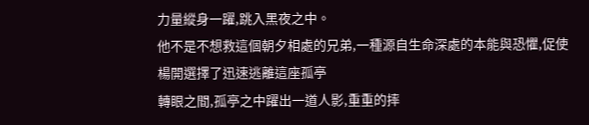力量縱身一躍,跳入黑夜之中。
他不是不想救這個朝夕相處的兄弟,一種源自生命深處的本能與恐懼,促使楊開選擇了迅速逃離這座孤亭
轉眼之間,孤亭之中躍出一道人影,重重的摔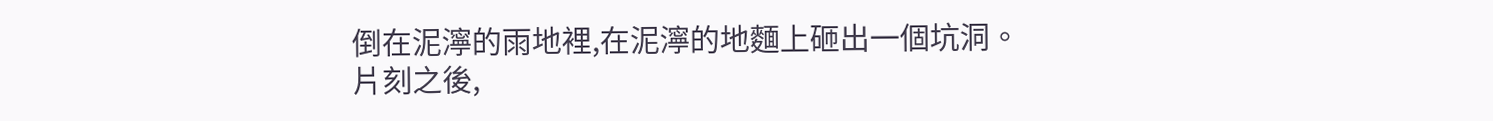倒在泥濘的雨地裡,在泥濘的地麵上砸出一個坑洞。
片刻之後,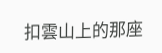扣雲山上的那座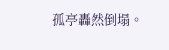孤亭轟然倒塌。